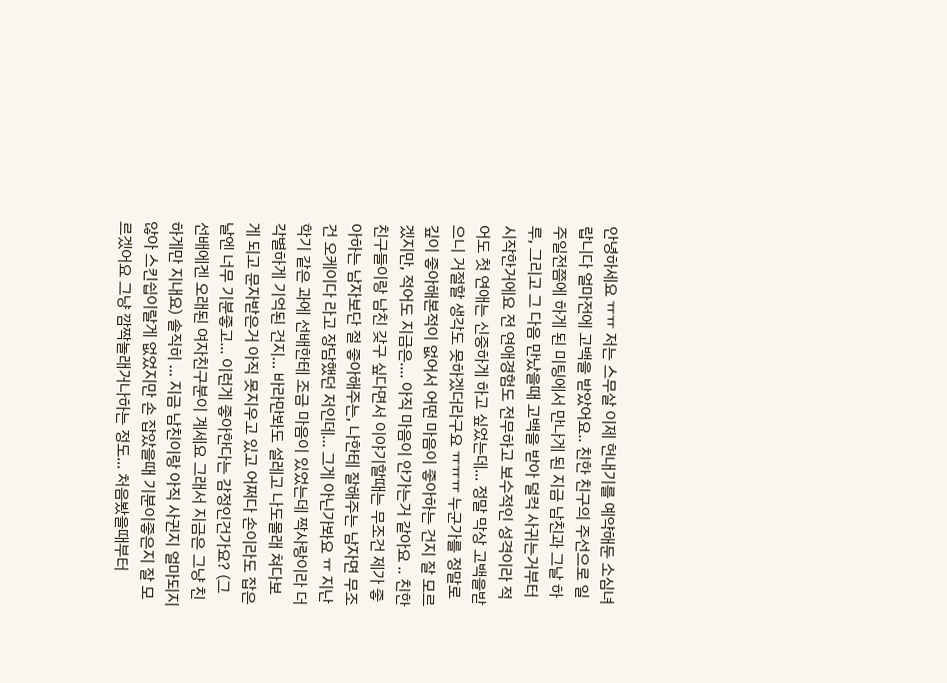안녕하세요 ㅠㅠ 저는 스무살 이제 헌내기를 예약해둔 소심녀 랍니다 얼마전에 고백을 받았어요.. 친한 친구의 주선으로 일주일전쯤에 하게 된 미팅에서 만나게 된 지금 남친과 그날 하루, 그리고 그 다음 만났을때 고백을 받아 덜컥 사귀는거부터 시작한거에요 전 연애경험도 전무하고 보수적인 성격이라 적어도 첫 연애는 신중하게 하고 싶었는데... 정말 막상 고백을받으니 거절할 생각도 못하겠더라구요 ㅠㅠㅠ 누군가를 정말로 깊이 좋아해본적이 없어서 어떤 마음이 좋아하는 건지 잘 모르겠지만, 적어도 지금은.... 아직 마음이 안가는거 같아요 .. 친한 친구들이랑 남친 갖구 싶다면서 이야기할때는 무조건 제가 좋아하는 남자보단 절 좋아해주는, 나한테 잘해주는 남자면 무조건 오케이다 라고 장담했던 저인데... 그게 아닌가봐요 ㅠ 지난 학기 같은 과에 선배한테 조금 마음이 있었는데 짝사랑이라 더 각별하게 기억된 건지... 바라만봐도 설레고 나도몰래 쳐다보게 되고 문자받은거 아직 못지우고 있고 어쩌다 손이라도 잡은 날엔 너무 기분좋고... 이런게 좋아한다는 감정인건가요? (그 선배에겐 오래된 여자친구분이 계세요 그래서 지금은 그냥 친하게만 지내요) 솔직히 ... 지금 남친이랑 아직 사귄지 얼마되지 않아 스킨쉽이랄게 없었지만 손 잡았을때 기분이좋은지 잘 모르겠어요 그냥 깜짝놀래거나하는 정도... 처음봤을때부터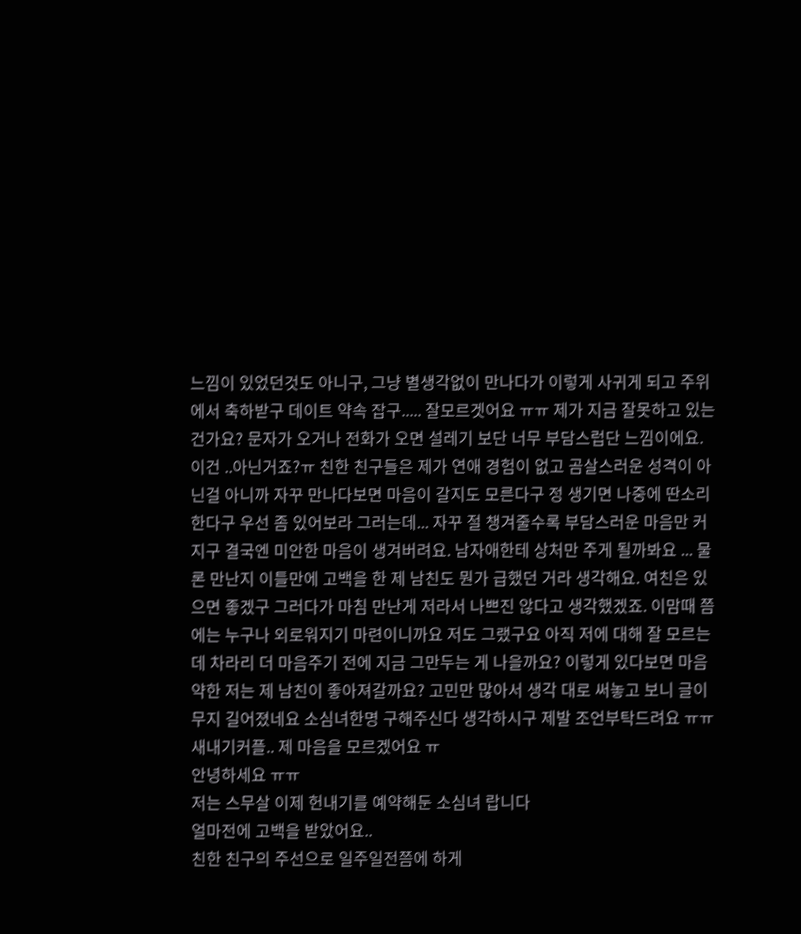느낌이 있었던것도 아니구, 그냥 별생각없이 만나다가 이렇게 사귀게 되고 주위에서 축하받구 데이트 약속 잡구..... 잘모르겟어요 ㅠㅠ 제가 지금 잘못하고 있는건가요? 문자가 오거나 전화가 오면 설레기 보단 너무 부담스럽단 느낌이에요. 이건 ..아닌거죠?ㅠ 친한 친구들은 제가 연애 경험이 없고 곰살스러운 성격이 아닌걸 아니까 자꾸 만나다보면 마음이 갈지도 모른다구 정 생기면 나중에 딴소리한다구 우선 좀 있어보라 그러는데... 자꾸 절 챙겨줄수록 부담스러운 마음만 커지구 결국엔 미안한 마음이 생겨버려요. 남자애한테 상처만 주게 될까봐요 ... 물론 만난지 이틀만에 고백을 한 제 남친도 뭔가 급했던 거라 생각해요. 여친은 있으면 좋겠구 그러다가 마침 만난게 저라서 나쁘진 않다고 생각했겠죠. 이맘때 쯤에는 누구나 외로워지기 마련이니까요 저도 그랬구요 아직 저에 대해 잘 모르는데 차라리 더 마음주기 전에 지금 그만두는 게 나을까요? 이렇게 있다보면 마음 약한 저는 제 남친이 좋아져갈까요? 고민만 많아서 생각 대로 써놓고 보니 글이 무지 길어졌네요 소심녀한명 구해주신다 생각하시구 제발 조언부탁드려요 ㅠㅠ
새내기커플.. 제 마음을 모르겠어요 ㅠ
안녕하세요 ㅠㅠ
저는 스무살 이제 헌내기를 예약해둔 소심녀 랍니다
얼마전에 고백을 받았어요..
친한 친구의 주선으로 일주일전쯤에 하게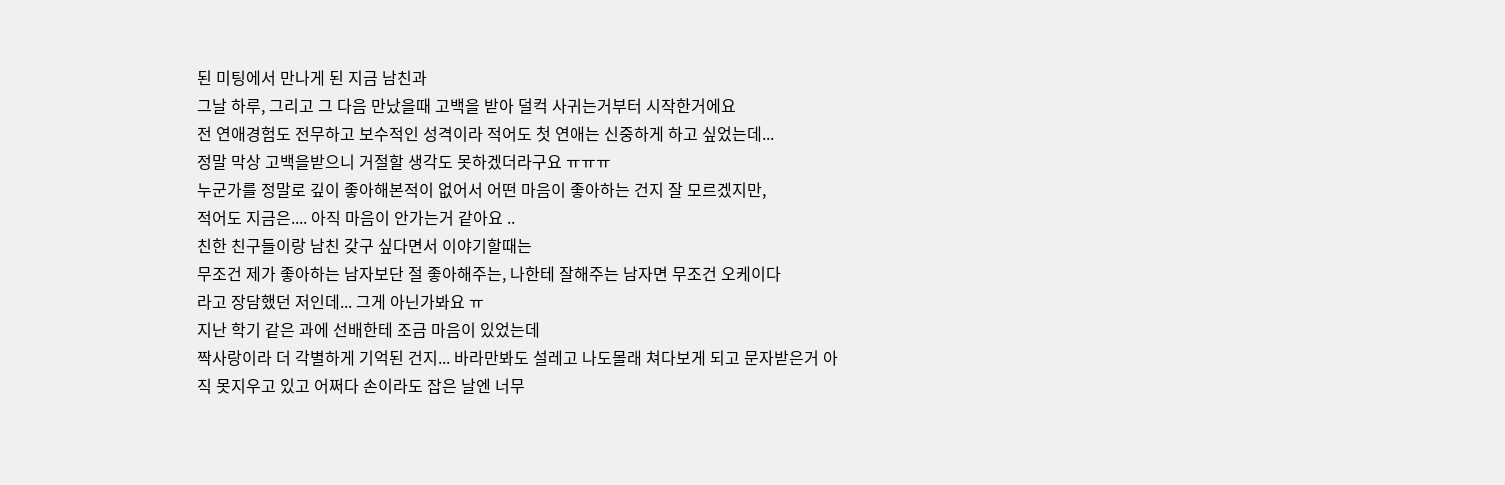된 미팅에서 만나게 된 지금 남친과
그날 하루, 그리고 그 다음 만났을때 고백을 받아 덜컥 사귀는거부터 시작한거에요
전 연애경험도 전무하고 보수적인 성격이라 적어도 첫 연애는 신중하게 하고 싶었는데...
정말 막상 고백을받으니 거절할 생각도 못하겠더라구요 ㅠㅠㅠ
누군가를 정말로 깊이 좋아해본적이 없어서 어떤 마음이 좋아하는 건지 잘 모르겠지만,
적어도 지금은.... 아직 마음이 안가는거 같아요 ..
친한 친구들이랑 남친 갖구 싶다면서 이야기할때는
무조건 제가 좋아하는 남자보단 절 좋아해주는, 나한테 잘해주는 남자면 무조건 오케이다
라고 장담했던 저인데... 그게 아닌가봐요 ㅠ
지난 학기 같은 과에 선배한테 조금 마음이 있었는데
짝사랑이라 더 각별하게 기억된 건지... 바라만봐도 설레고 나도몰래 쳐다보게 되고 문자받은거 아직 못지우고 있고 어쩌다 손이라도 잡은 날엔 너무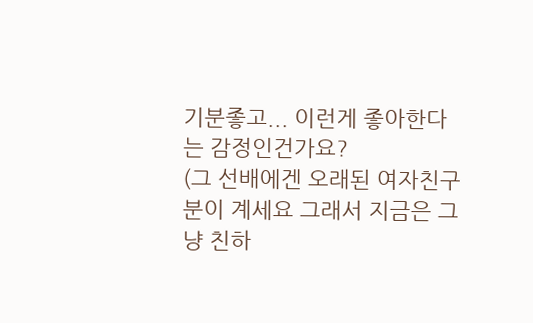기분좋고... 이런게 좋아한다는 감정인건가요?
(그 선배에겐 오래된 여자친구분이 계세요 그래서 지금은 그냥 친하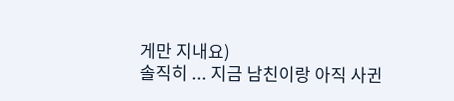게만 지내요)
솔직히 ... 지금 남친이랑 아직 사귄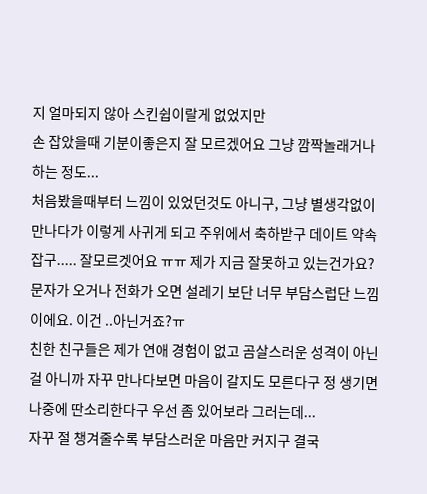지 얼마되지 않아 스킨쉽이랄게 없었지만
손 잡았을때 기분이좋은지 잘 모르겠어요 그냥 깜짝놀래거나하는 정도...
처음봤을때부터 느낌이 있었던것도 아니구, 그냥 별생각없이 만나다가 이렇게 사귀게 되고 주위에서 축하받구 데이트 약속 잡구..... 잘모르겟어요 ㅠㅠ 제가 지금 잘못하고 있는건가요?
문자가 오거나 전화가 오면 설레기 보단 너무 부담스럽단 느낌이에요. 이건 ..아닌거죠?ㅠ
친한 친구들은 제가 연애 경험이 없고 곰살스러운 성격이 아닌걸 아니까 자꾸 만나다보면 마음이 갈지도 모른다구 정 생기면 나중에 딴소리한다구 우선 좀 있어보라 그러는데...
자꾸 절 챙겨줄수록 부담스러운 마음만 커지구 결국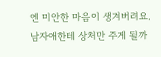엔 미안한 마음이 생겨버려요.
남자애한테 상처만 주게 될까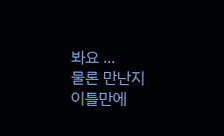봐요 ...
물론 만난지 이틀만에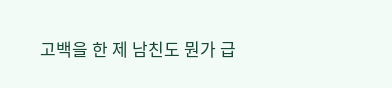고백을 한 제 남친도 뭔가 급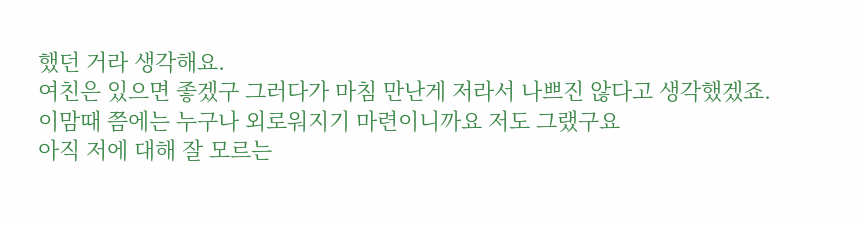했던 거라 생각해요.
여친은 있으면 좋겠구 그러다가 마침 만난게 저라서 나쁘진 않다고 생각했겠죠.
이맘때 쯤에는 누구나 외로워지기 마련이니까요 저도 그랬구요
아직 저에 대해 잘 모르는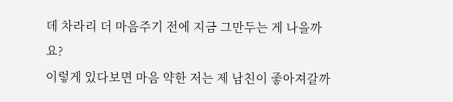데 차라리 더 마음주기 전에 지금 그만두는 게 나을까요?
이렇게 있다보면 마음 약한 저는 제 남친이 좋아져갈까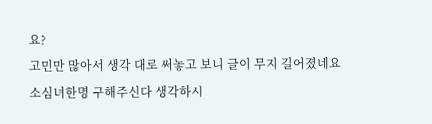요?
고민만 많아서 생각 대로 써놓고 보니 글이 무지 길어졌네요
소심녀한명 구해주신다 생각하시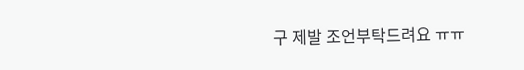구 제발 조언부탁드려요 ㅠㅠ